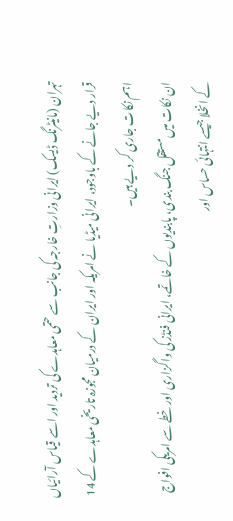تہران (مانیٹرنگ ڈیسک) ایرانی وزارتِ خارجہ کی جانب سے حتمی معاہدے کی تردید اور اسے قیاس آرائیاں قرار دیے جانے کے باوجود، ایرانی میڈیا نے امریکہ اور ایران کے درمیان مجوزہ تاریخی معاہدے کے 14 اہم نکات جاری کر دیے ہیں۔
ان نکات میں مستقل جنگ بندی، پابندیوں کے خاتمے، ایرانی فنڈز کی واگزاری اور خطے سے امریکی افواج کے انخلا جیسے انتہائی حساس اور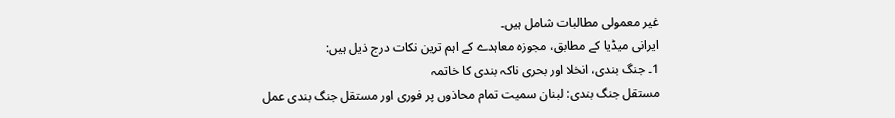غیر معمولی مطالبات شامل ہیں۔
ایرانی میڈیا کے مطابق، مجوزہ معاہدے کے اہم ترین نکات درج ذیل ہیں:
1۔ جنگ بندی، انخلا اور بحری ناکہ بندی کا خاتمہ
مستقل جنگ بندی: لبنان سمیت تمام محاذوں پر فوری اور مستقل جنگ بندی عمل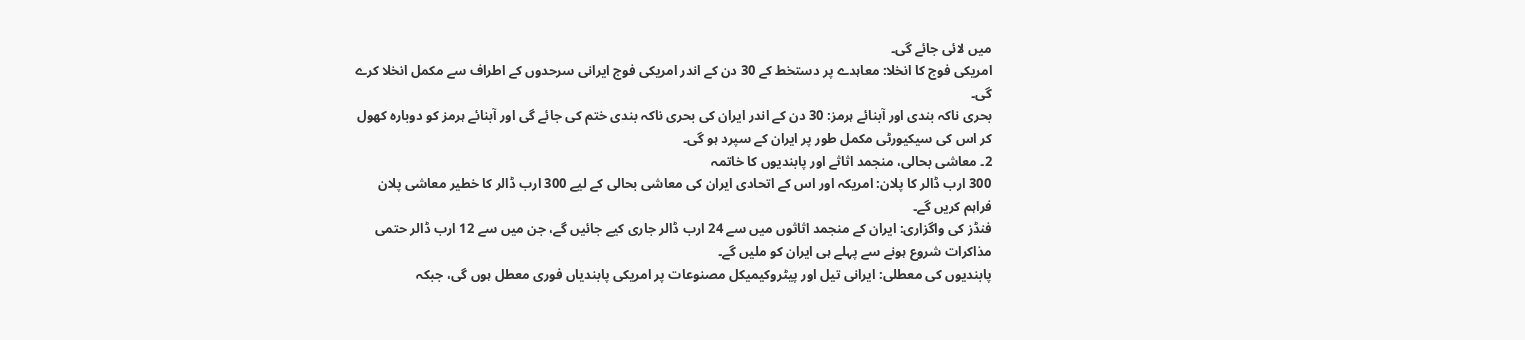میں لائی جائے گی۔
امریکی فوج کا انخلا: معاہدے پر دستخط کے 30 دن کے اندر امریکی فوج ایرانی سرحدوں کے اطراف سے مکمل انخلا کرے گی۔
بحری ناکہ بندی اور آبنائے ہرمز: 30 دن کے اندر ایران کی بحری ناکہ بندی ختم کی جائے گی اور آبنائے ہرمز کو دوبارہ کھول کر اس کی سیکیورٹی مکمل طور پر ایران کے سپرد ہو گی۔
2۔ معاشی بحالی، منجمد اثاثے اور پابندیوں کا خاتمہ
300 ارب ڈالر کا پلان: امریکہ اور اس کے اتحادی ایران کی معاشی بحالی کے لیے 300 ارب ڈالر کا خطیر معاشی پلان فراہم کریں گے۔
فنڈز کی واگزاری: ایران کے منجمد اثاثوں میں سے 24 ارب ڈالر جاری کیے جائیں گے، جن میں سے 12 ارب ڈالر حتمی مذاکرات شروع ہونے سے پہلے ہی ایران کو ملیں گے۔
پابندیوں کی معطلی: ایرانی تیل اور پیٹروکیمیکل مصنوعات پر امریکی پابندیاں فوری معطل ہوں گی، جبکہ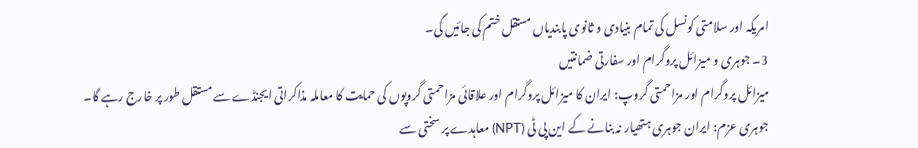امریکہ اور سلامتی کونسل کی تمام بنیادی و ثانوی پابندیاں مستقل ختم کی جائیں گی۔
3۔ جوہری و میزائل پروگرام اور سفارتی ضمانتیں
میزائل پروگرام اور مزاحمتی گروپ: ایران کا میزائل پروگرام اور علاقائی مزاحمتی گروپوں کی حمایت کا معاملہ مذاکراتی ایجنڈے سے مستقل طور پر خارج رہے گا۔
جوہری عزم: ایران جوہری ہتھیار نہ بنانے کے این پی ٹی (NPT) معاہدے پر سختی سے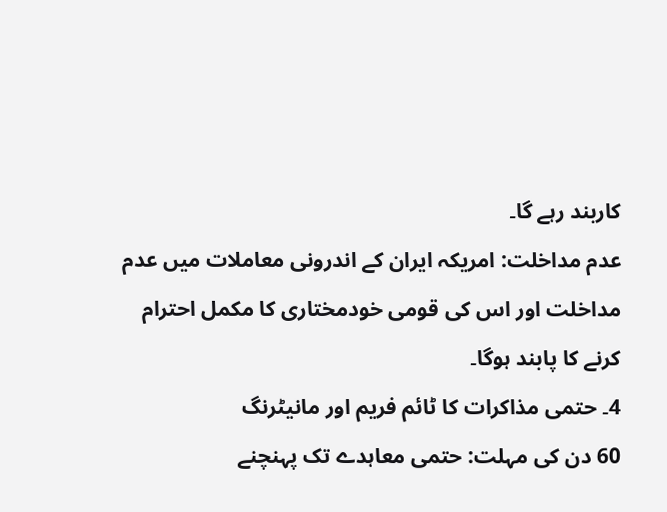کاربند رہے گا۔
عدم مداخلت: امریکہ ایران کے اندرونی معاملات میں عدم مداخلت اور اس کی قومی خودمختاری کا مکمل احترام کرنے کا پابند ہوگا۔
4۔ حتمی مذاکرات کا ٹائم فریم اور مانیٹرنگ
60 دن کی مہلت: حتمی معاہدے تک پہنچنے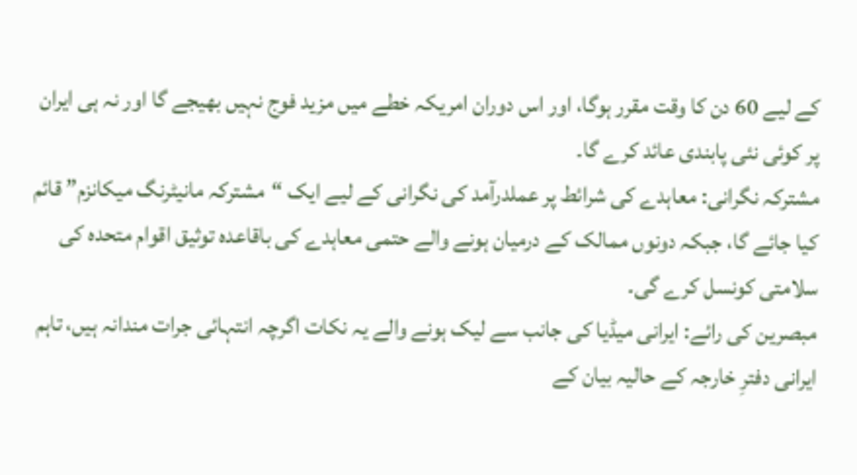کے لیے 60 دن کا وقت مقرر ہوگا، اور اس دوران امریکہ خطے میں مزید فوج نہیں بھیجے گا اور نہ ہی ایران پر کوئی نئی پابندی عائد کرے گا۔
مشترکہ نگرانی: معاہدے کی شرائط پر عملدرآمد کی نگرانی کے لیے ایک “مشترکہ مانیٹرنگ میکانزم” قائم کیا جائے گا، جبکہ دونوں ممالک کے درمیان ہونے والے حتمی معاہدے کی باقاعدہ توثیق اقوام متحدہ کی سلامتی کونسل کرے گی۔
مبصرین کی رائے: ایرانی میڈیا کی جانب سے لیک ہونے والے یہ نکات اگرچہ انتہائی جرات مندانہ ہیں، تاہم ایرانی دفترِ خارجہ کے حالیہ بیان کے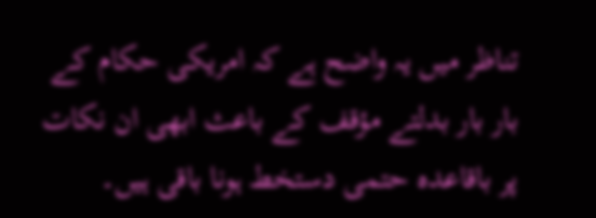تناظر میں یہ واضح ہے کہ امریکی حکام کے بار بار بدلتے مؤقف کے باعث ابھی ان نکات پر باقاعدہ حتمی دستخط ہونا باقی ہیں۔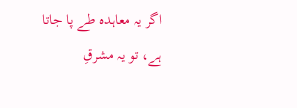اگر یہ معاہدہ طے پا جاتا ہے، تو یہ مشرقِ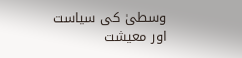وسطیٰ کی سیاست اور معیشت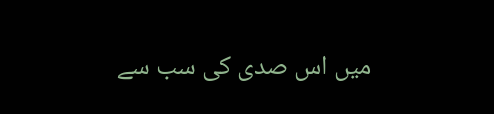میں اس صدی کی سب سے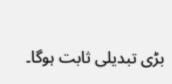بڑی تبدیلی ثابت ہوگا۔